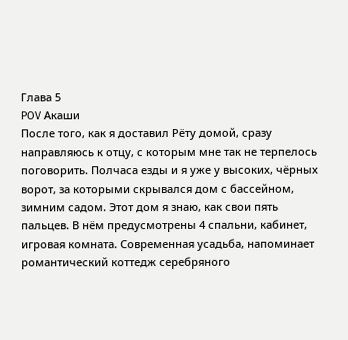Глава 5
POV Акаши
После того, как я доставил Рёту домой, сразу направляюсь к отцу, с которым мне так не терпелось поговорить. Полчаса езды и я уже у высоких, чёрных ворот, за которыми скрывался дом с бассейном, зимним садом. Этот дом я знаю, как свои пять пальцев. В нём предусмотрены 4 спальни, кабинет, игровая комната. Современная усадьба, напоминает романтический коттедж серебряного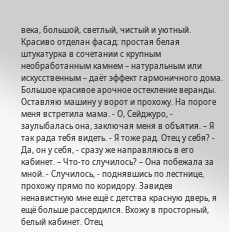века, большой, светлый, чистый и уютный. Красиво отделан фасад: простая белая штукатурка в сочетании с крупным необработанным камнем – натуральным или искусственным – даёт эффект гармоничного дома. Большое красивое арочное остекление веранды.
Оставляю машину у ворот и прохожу. На пороге меня встретила мама. - О, Сейджуро, - заулыбалась она, заключая меня в объятия. – Я так рада тебя видеть. - Я тоже рад. Отец у себя? - Да, он у себя, - сразу же направляюсь в его кабинет. – Что-то случилось? – Она побежала за мной. - Случилось, - поднявшись по лестнице, прохожу прямо по коридору. Завидев ненавистную мне ещё с детства красную дверь, я ещё больше рассердился. Вхожу в просторный, белый кабинет. Отец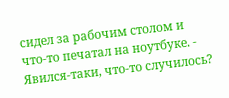сидел за рабочим столом и что-то печатал на ноутбуке. - Явился-таки, что-то случилось?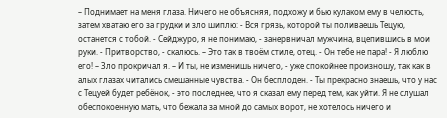– Поднимает на меня глаза. Ничего не объясняя, подхожу и бью кулаком ему в челюсть, затем хватаю его за грудки и зло шиплю: - Вся грязь, которой ты поливаешь Тецую, останется с тобой. - Сейджуро, я не понимаю, - занервничал мужчина, вцепившись в мои руки. - Притворство, - скалюсь. – Это так в твоём стиле, отец. - Он тебе не пара! - Я люблю его! – Зло прокричал я. – И ты, не изменишь ничего, - уже спокойнее произношу, так как в алых глазах читались смешанные чувства. - Он бесплоден. - Ты прекрасно знаешь, что у нас с Тецуей будет ребёнок, - это последнее, что я сказал ему перед тем, как уйти. Я не слушал обеспокоенную мать, что бежала за мной до самых ворот, не хотелось ничего и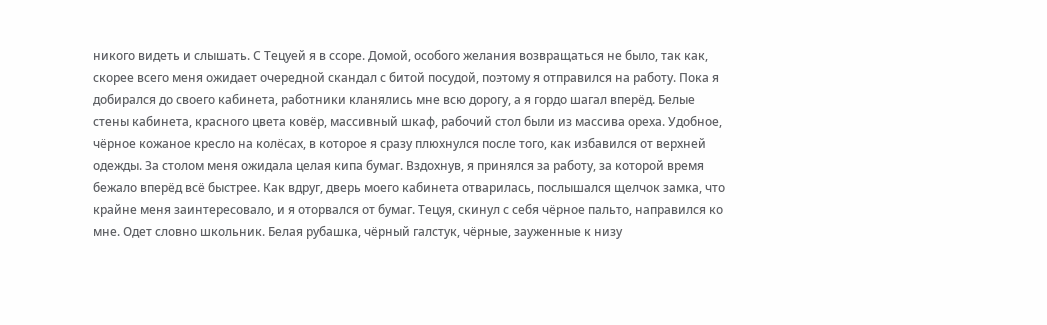никого видеть и слышать. С Тецуей я в ссоре. Домой, особого желания возвращаться не было, так как, скорее всего меня ожидает очередной скандал с битой посудой, поэтому я отправился на работу. Пока я добирался до своего кабинета, работники кланялись мне всю дорогу, а я гордо шагал вперёд. Белые стены кабинета, красного цвета ковёр, массивный шкаф, рабочий стол были из массива ореха. Удобное, чёрное кожаное кресло на колёсах, в которое я сразу плюхнулся после того, как избавился от верхней одежды. За столом меня ожидала целая кипа бумаг. Вздохнув, я принялся за работу, за которой время бежало вперёд всё быстрее. Как вдруг, дверь моего кабинета отварилась, послышался щелчок замка, что крайне меня заинтересовало, и я оторвался от бумаг. Тецуя, скинул с себя чёрное пальто, направился ко мне. Одет словно школьник. Белая рубашка, чёрный галстук, чёрные, зауженные к низу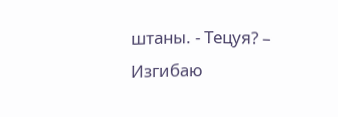штаны. - Тецуя? – Изгибаю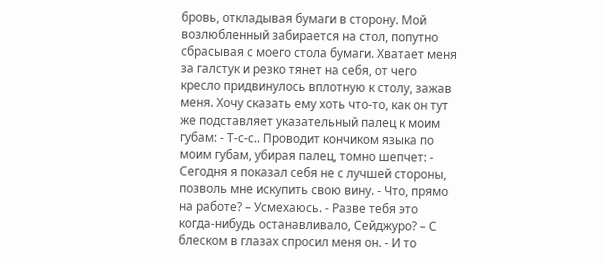бровь, откладывая бумаги в сторону. Мой возлюбленный забирается на стол, попутно сбрасывая с моего стола бумаги. Хватает меня за галстук и резко тянет на себя, от чего кресло придвинулось вплотную к столу, зажав меня. Хочу сказать ему хоть что-то, как он тут же подставляет указательный палец к моим губам: - Т-с-с.. Проводит кончиком языка по моим губам, убирая палец, томно шепчет: - Сегодня я показал себя не с лучшей стороны, позволь мне искупить свою вину. - Что, прямо на работе? – Усмехаюсь. - Разве тебя это когда-нибудь останавливало, Сейджуро? – С блеском в глазах спросил меня он. - И то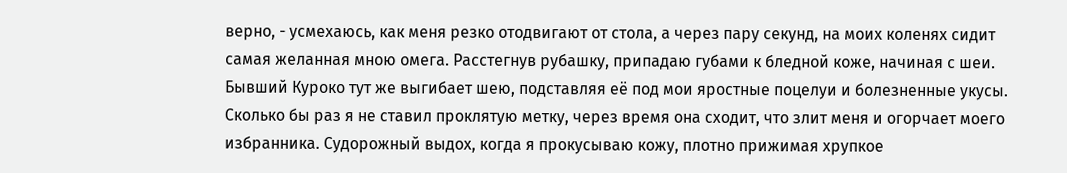верно, - усмехаюсь, как меня резко отодвигают от стола, а через пару секунд, на моих коленях сидит самая желанная мною омега. Расстегнув рубашку, припадаю губами к бледной коже, начиная с шеи. Бывший Куроко тут же выгибает шею, подставляя её под мои яростные поцелуи и болезненные укусы. Сколько бы раз я не ставил проклятую метку, через время она сходит, что злит меня и огорчает моего избранника. Судорожный выдох, когда я прокусываю кожу, плотно прижимая хрупкое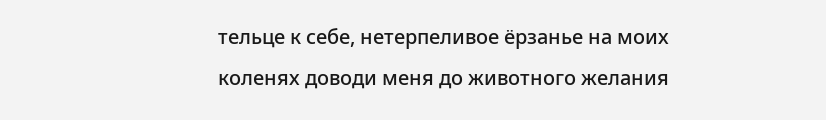тельце к себе, нетерпеливое ёрзанье на моих коленях доводи меня до животного желания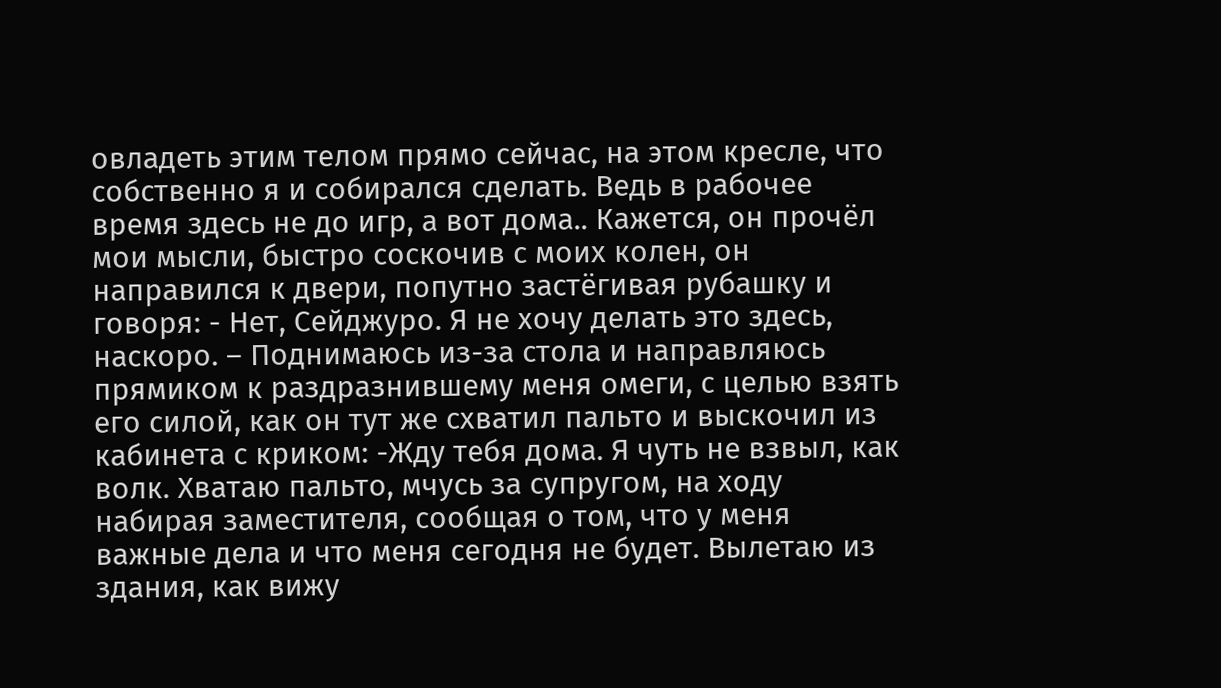овладеть этим телом прямо сейчас, на этом кресле, что собственно я и собирался сделать. Ведь в рабочее время здесь не до игр, а вот дома.. Кажется, он прочёл мои мысли, быстро соскочив с моих колен, он направился к двери, попутно застёгивая рубашку и говоря: - Нет, Сейджуро. Я не хочу делать это здесь, наскоро. – Поднимаюсь из-за стола и направляюсь прямиком к раздразнившему меня омеги, с целью взять его силой, как он тут же схватил пальто и выскочил из кабинета с криком: -Жду тебя дома. Я чуть не взвыл, как волк. Хватаю пальто, мчусь за супругом, на ходу набирая заместителя, сообщая о том, что у меня важные дела и что меня сегодня не будет. Вылетаю из здания, как вижу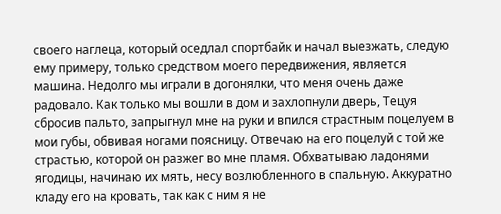своего наглеца, который оседлал спортбайк и начал выезжать, следую ему примеру, только средством моего передвижения, является машина. Недолго мы играли в догонялки, что меня очень даже радовало. Как только мы вошли в дом и захлопнули дверь, Тецуя сбросив пальто, запрыгнул мне на руки и впился страстным поцелуем в мои губы, обвивая ногами поясницу. Отвечаю на его поцелуй с той же страстью, которой он разжег во мне пламя. Обхватываю ладонями ягодицы, начинаю их мять, несу возлюбленного в спальную. Аккуратно кладу его на кровать, так как с ним я не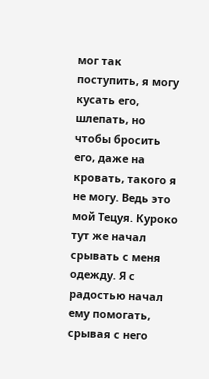мог так поступить, я могу кусать его, шлепать, но чтобы бросить его, даже на кровать, такого я не могу. Ведь это мой Тецуя. Куроко тут же начал срывать с меня одежду. Я с радостью начал ему помогать, срывая с него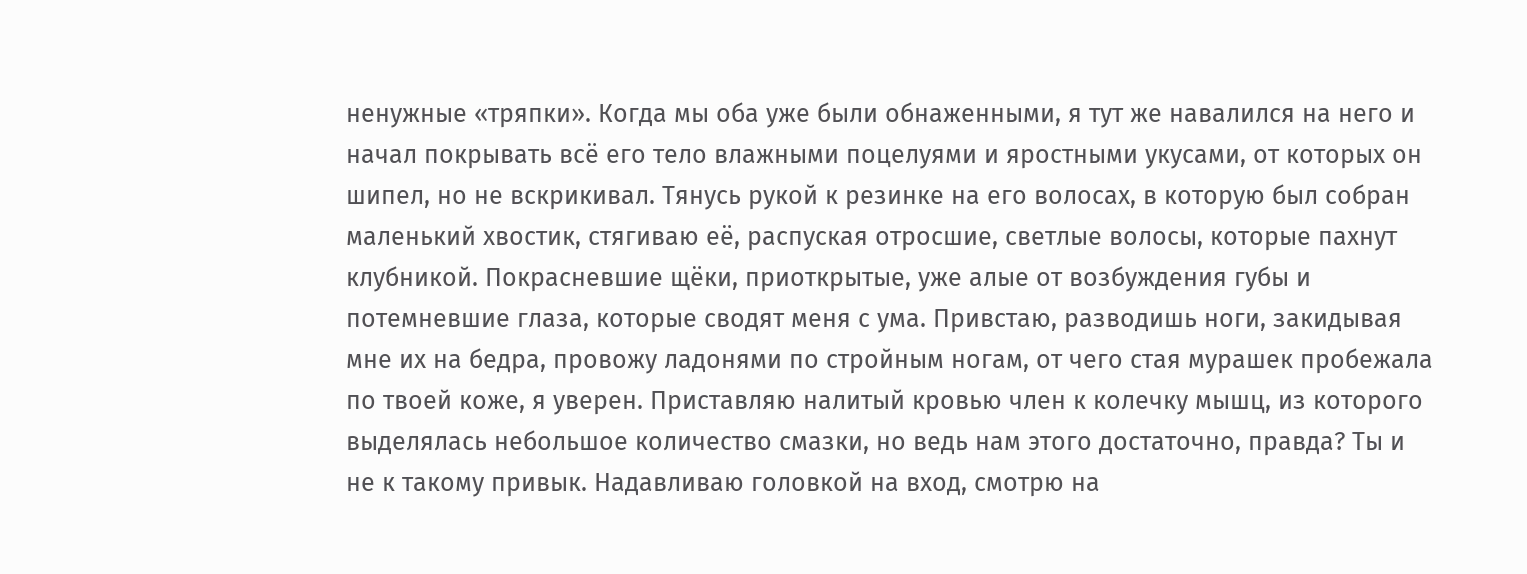ненужные «тряпки». Когда мы оба уже были обнаженными, я тут же навалился на него и начал покрывать всё его тело влажными поцелуями и яростными укусами, от которых он шипел, но не вскрикивал. Тянусь рукой к резинке на его волосах, в которую был собран маленький хвостик, стягиваю её, распуская отросшие, светлые волосы, которые пахнут клубникой. Покрасневшие щёки, приоткрытые, уже алые от возбуждения губы и потемневшие глаза, которые сводят меня с ума. Привстаю, разводишь ноги, закидывая мне их на бедра, провожу ладонями по стройным ногам, от чего стая мурашек пробежала по твоей коже, я уверен. Приставляю налитый кровью член к колечку мышц, из которого выделялась небольшое количество смазки, но ведь нам этого достаточно, правда? Ты и не к такому привык. Надавливаю головкой на вход, смотрю на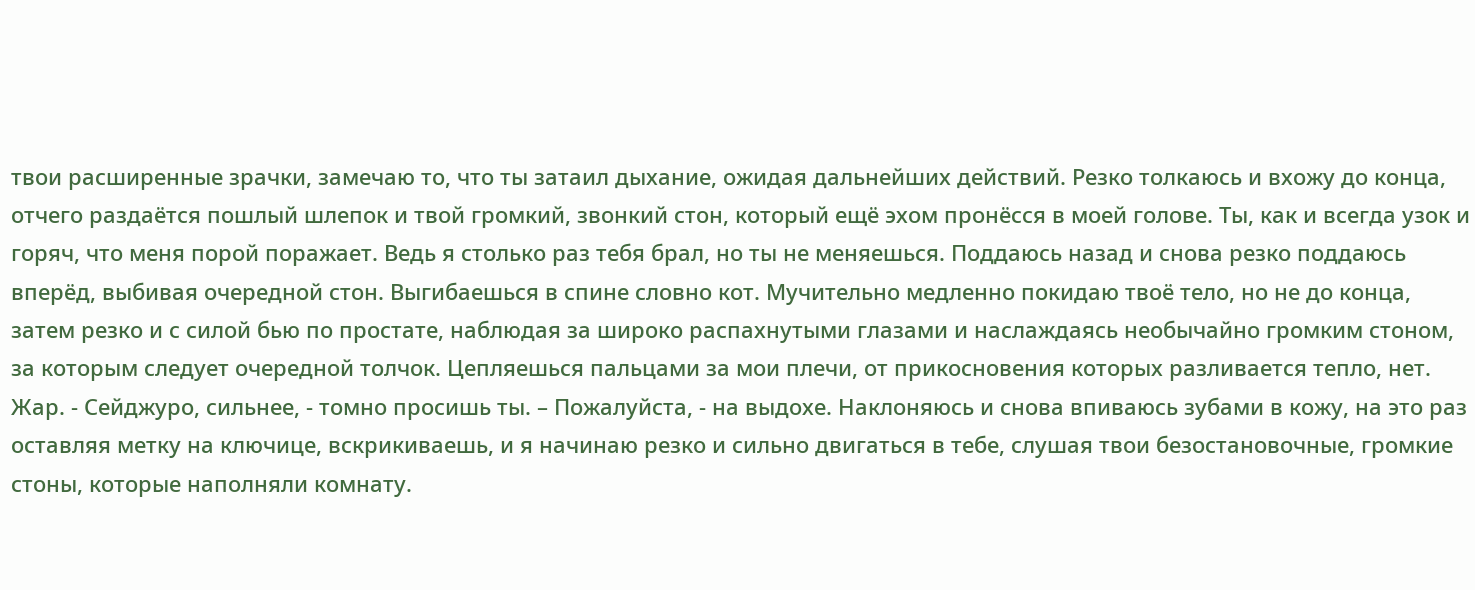твои расширенные зрачки, замечаю то, что ты затаил дыхание, ожидая дальнейших действий. Резко толкаюсь и вхожу до конца, отчего раздаётся пошлый шлепок и твой громкий, звонкий стон, который ещё эхом пронёсся в моей голове. Ты, как и всегда узок и горяч, что меня порой поражает. Ведь я столько раз тебя брал, но ты не меняешься. Поддаюсь назад и снова резко поддаюсь вперёд, выбивая очередной стон. Выгибаешься в спине словно кот. Мучительно медленно покидаю твоё тело, но не до конца, затем резко и с силой бью по простате, наблюдая за широко распахнутыми глазами и наслаждаясь необычайно громким стоном, за которым следует очередной толчок. Цепляешься пальцами за мои плечи, от прикосновения которых разливается тепло, нет. Жар. - Сейджуро, сильнее, - томно просишь ты. – Пожалуйста, - на выдохе. Наклоняюсь и снова впиваюсь зубами в кожу, на это раз оставляя метку на ключице, вскрикиваешь, и я начинаю резко и сильно двигаться в тебе, слушая твои безостановочные, громкие стоны, которые наполняли комнату.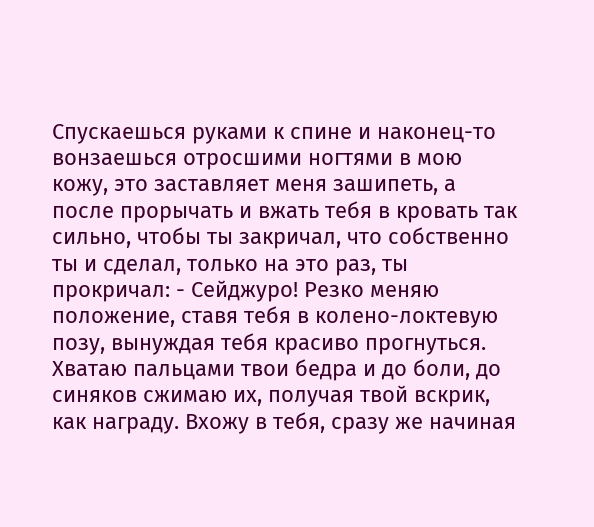Спускаешься руками к спине и наконец-то вонзаешься отросшими ногтями в мою кожу, это заставляет меня зашипеть, а после прорычать и вжать тебя в кровать так сильно, чтобы ты закричал, что собственно ты и сделал, только на это раз, ты прокричал: - Сейджуро! Резко меняю положение, ставя тебя в колено-локтевую позу, вынуждая тебя красиво прогнуться. Хватаю пальцами твои бедра и до боли, до синяков сжимаю их, получая твой вскрик, как награду. Вхожу в тебя, сразу же начиная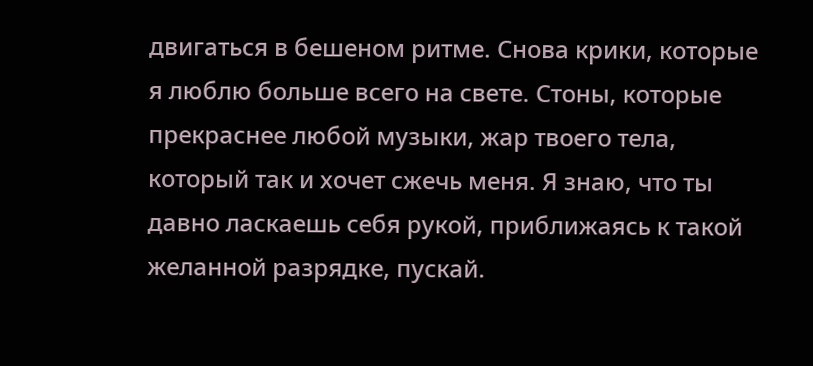двигаться в бешеном ритме. Снова крики, которые я люблю больше всего на свете. Стоны, которые прекраснее любой музыки, жар твоего тела, который так и хочет сжечь меня. Я знаю, что ты давно ласкаешь себя рукой, приближаясь к такой желанной разрядке, пускай.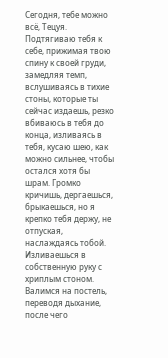Сегодня, тебе можно всё, Тецуя. Подтягиваю тебя к себе, прижимая твою спину к своей груди, замедляя темп, вслушиваясь в тихие стоны, которые ты сейчас издаешь, резко вбиваюсь в тебя до конца, изливаясь в тебя, кусаю шею, как можно сильнее, чтобы остался хотя бы шрам. Громко кричишь, дергаешься, брыкаешься, но я крепко тебя держу, не отпуская, наслаждаясь тобой. Изливаешься в собственную руку с хриплым стоном. Валимся на постель, переводя дыхание, после чего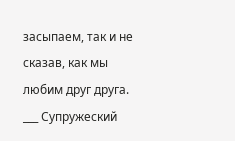засыпаем, так и не сказав, как мы любим друг друга. ___ Супружеский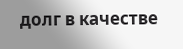долг в качестве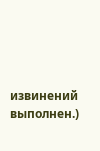извинений выполнен.)